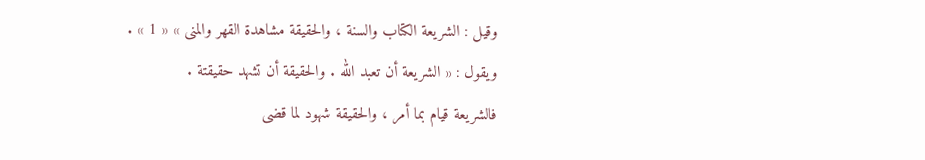وقيل : الشريعة الكتاب والسنة ، والحقيقة مشاهدة القهر والمنى » « 1 » .
ويقول : « الشريعة أن تعبد الله . والحقيقة أن تشهد حقيقتة .
فالشريعة قيام بما أمر ، والحقيقة شهود لما قضى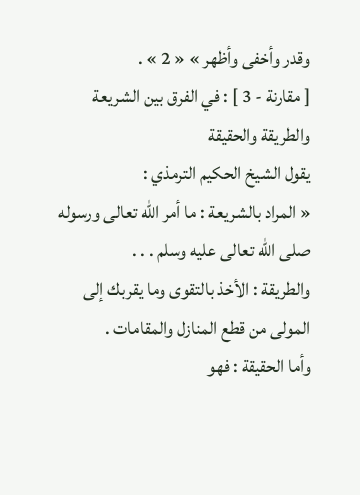وقدر وأخفى وأظهر » « 2 » .
[ مقارنة - 3 ] : في الفرق بين الشريعة والطريقة والحقيقة
يقول الشيخ الحكيم الترمذي :
« المراد بالشريعة : ما أمر الله تعالى ورسوله صلى الله تعالى عليه وسلم . . .
والطريقة : الأخذ بالتقوى وما يقربك إلى المولى من قطع المنازل والمقامات .
وأما الحقيقة : فهو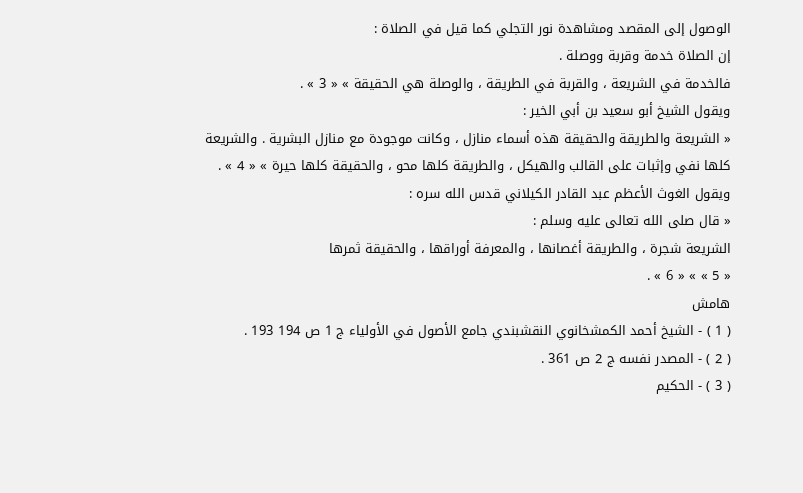الوصول إلى المقصد ومشاهدة نور التجلي كما قيل في الصلاة :
إن الصلاة خدمة وقربة ووصلة .
فالخدمة في الشريعة ، والقربة في الطريقة ، والوصلة هي الحقيقة » « 3 » .
ويقول الشيخ أبو سعيد بن أبي الخير :
« الشريعة والطريقة والحقيقة هذه أسماء منازل ، وكانت موجودة مع منازل البشرية . والشريعة كلها نفي وإثبات على القالب والهيكل ، والطريقة كلها محو ، والحقيقة كلها حيرة » « 4 » .
ويقول الغوث الأعظم عبد القادر الكيلاني قدس الله سره :
« قال صلى الله تعالى عليه وسلم :
الشريعة شجرة ، والطريقة أغصانها ، والمعرفة أوراقها ، والحقيقة ثمرها
« 5 » » « 6 » .
هامش
( 1 ) - الشيخ أحمد الكمشخانوي النقشبندي جامع الأصول في الأولياء ج 1 ص 194 193 .
( 2 ) - المصدر نفسه ج 2 ص 361 .
( 3 ) - الحكيم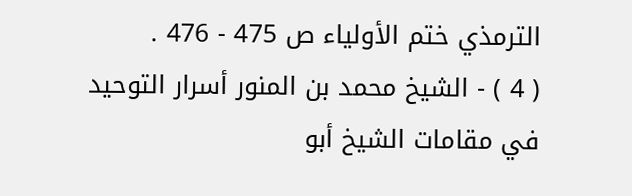الترمذي ختم الأولياء ص 475 - 476 .
( 4 ) - الشيخ محمد بن المنور أسرار التوحيد في مقامات الشيخ أبو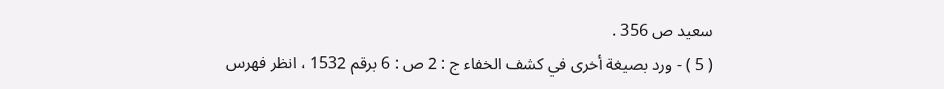سعيد ص 356 .
( 5 ) - ورد بصيغة أخرى في كشف الخفاء ج : 2 ص : 6 برقم 1532 ، انظر فهرس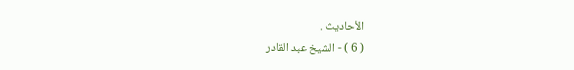الأحاديث .
( 6 ) - الشيخ عبد القادر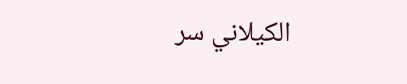الكيلاني سر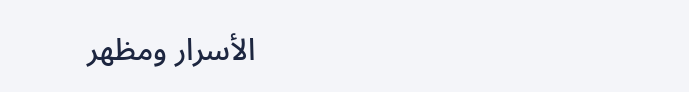الأسرار ومظهر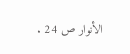الأنوار ص 24 .